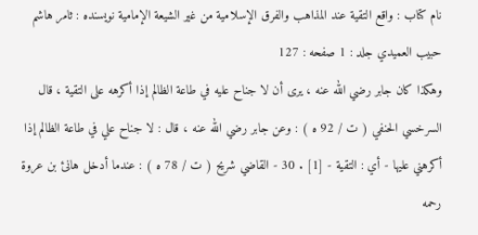نام کتاب : واقع التقية عند المذاهب والفرق الإسلامية من غير الشيعة الإمامية نویسنده : ثامر هاشم حبيب العميدي جلد : 1 صفحه : 127
وهكذا كان جابر رضي الله عنه ، يرى أن لا جناح عليه في طاعة الظالم إذا أكرهه على التقية ، قال السرخسي الحنفي ( ت / 92 ه ) : وعن جابر رضي الله عنه ، قال : لا جناح علي في طاعة الظالم إذا أكرهني عليها - أي : التقية - [1] . 30 - القاضي شريح ( ت / 78 ه ) : عندما أدخل هانئ بن عروة رحمه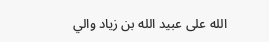الله على عبيد الله بن زياد والي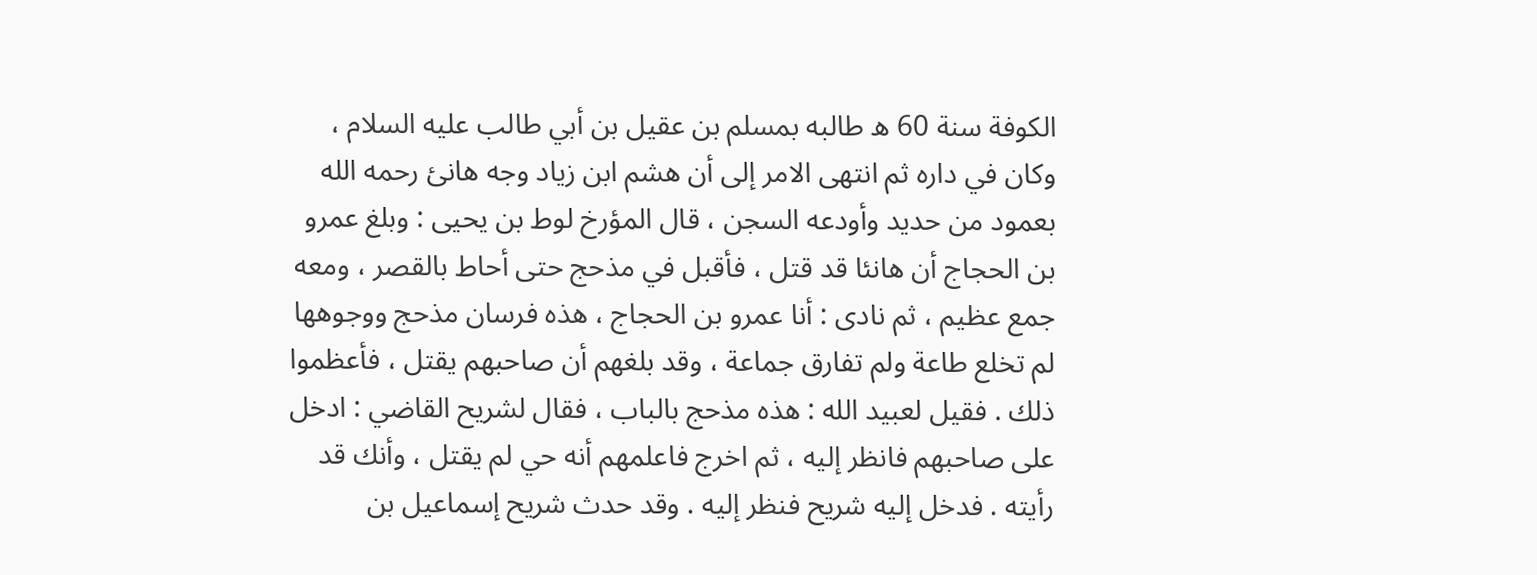الكوفة سنة 60 ه طالبه بمسلم بن عقيل بن أبي طالب عليه السلام ، وكان في داره ثم انتهى الامر إلى أن هشم ابن زياد وجه هانئ رحمه الله بعمود من حديد وأودعه السجن ، قال المؤرخ لوط بن يحيى : وبلغ عمرو بن الحجاج أن هانئا قد قتل ، فأقبل في مذحج حتى أحاط بالقصر ، ومعه جمع عظيم ، ثم نادى : أنا عمرو بن الحجاج ، هذه فرسان مذحج ووجوهها لم تخلع طاعة ولم تفارق جماعة ، وقد بلغهم أن صاحبهم يقتل ، فأعظموا ذلك . فقيل لعبيد الله : هذه مذحج بالباب ، فقال لشريح القاضي : ادخل على صاحبهم فانظر إليه ، ثم اخرج فاعلمهم أنه حي لم يقتل ، وأنك قد رأيته . فدخل إليه شريح فنظر إليه . وقد حدث شريح إسماعيل بن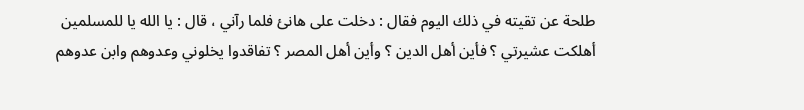طلحة عن تقيته في ذلك اليوم فقال : دخلت على هانئ فلما رآني ، قال : يا الله يا للمسلمين أهلكت عشيرتي ؟ فأين أهل الدين ؟ وأين أهل المصر ؟ تفاقدوا يخلوني وعدوهم وابن عدوهم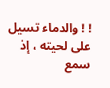! ! والدماء تسيل على لحيته ، إذ سمع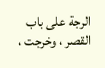الرجة على باب القصر ، وخرجت ،